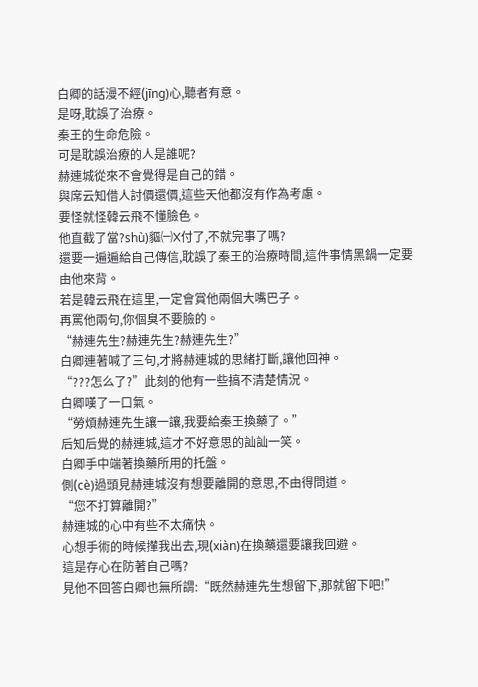白卿的話漫不經(jīng)心,聽者有意。
是呀,耽誤了治療。
秦王的生命危險。
可是耽誤治療的人是誰呢?
赫連城從來不會覺得是自己的錯。
與席云知借人討價還價,這些天他都沒有作為考慮。
要怪就怪韓云飛不懂臉色。
他直截了當?shù)貙㈠X付了,不就完事了嗎?
還要一遍遍給自己傳信,耽誤了秦王的治療時間,這件事情黑鍋一定要由他來背。
若是韓云飛在這里,一定會賞他兩個大嘴巴子。
再罵他兩句,你個臭不要臉的。
“赫連先生?赫連先生?赫連先生?”
白卿連著喊了三句,才將赫連城的思緒打斷,讓他回神。
“???怎么了?”此刻的他有一些搞不清楚情況。
白卿嘆了一口氣。
“勞煩赫連先生讓一讓,我要給秦王換藥了。”
后知后覺的赫連城,這才不好意思的訕訕一笑。
白卿手中端著換藥所用的托盤。
側(cè)過頭見赫連城沒有想要離開的意思,不由得問道。
“您不打算離開?”
赫連城的心中有些不太痛快。
心想手術的時候攆我出去,現(xiàn)在換藥還要讓我回避。
這是存心在防著自己嗎?
見他不回答白卿也無所謂:“既然赫連先生想留下,那就留下吧!”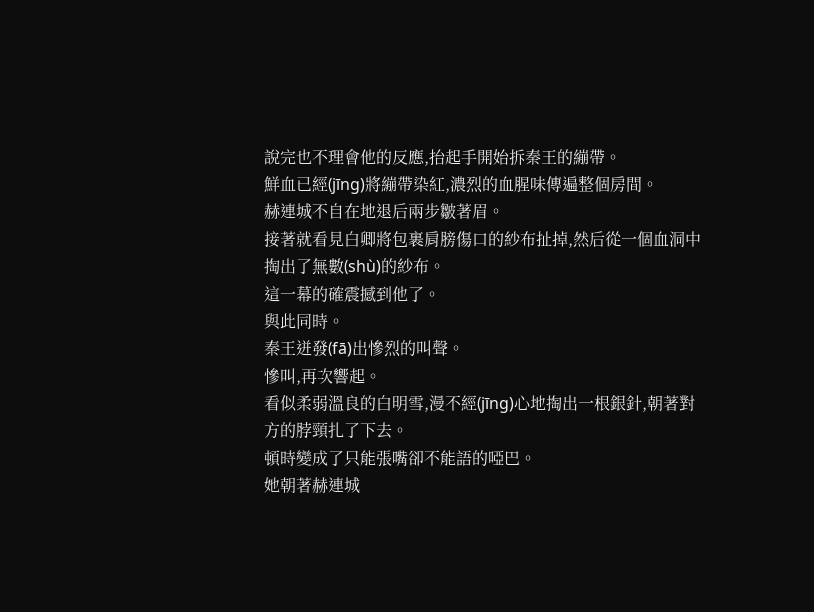說完也不理會他的反應,抬起手開始拆秦王的繃帶。
鮮血已經(jīng)將繃帶染紅,濃烈的血腥味傳遍整個房間。
赫連城不自在地退后兩步皺著眉。
接著就看見白卿將包裹肩膀傷口的紗布扯掉,然后從一個血洞中掏出了無數(shù)的紗布。
這一幕的確震撼到他了。
與此同時。
秦王迸發(fā)出慘烈的叫聲。
慘叫,再次響起。
看似柔弱溫良的白明雪,漫不經(jīng)心地掏出一根銀針,朝著對方的脖頸扎了下去。
頓時變成了只能張嘴卻不能語的啞巴。
她朝著赫連城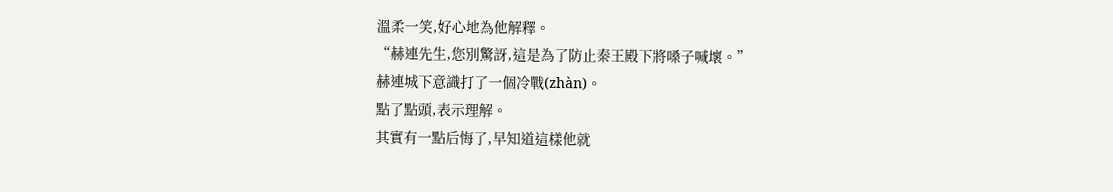溫柔一笑,好心地為他解釋。
“赫連先生,您別驚訝,這是為了防止秦王殿下將嗓子喊壞。”
赫連城下意識打了一個冷戰(zhàn)。
點了點頭,表示理解。
其實有一點后悔了,早知道這樣他就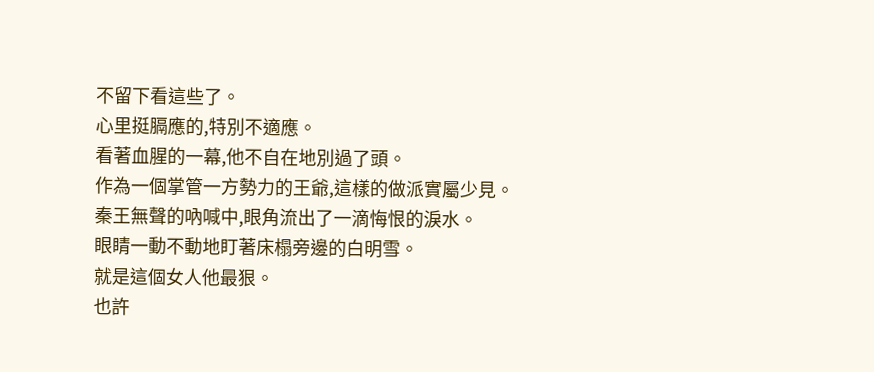不留下看這些了。
心里挺膈應的,特別不適應。
看著血腥的一幕,他不自在地別過了頭。
作為一個掌管一方勢力的王爺,這樣的做派實屬少見。
秦王無聲的吶喊中,眼角流出了一滴悔恨的淚水。
眼睛一動不動地盯著床榻旁邊的白明雪。
就是這個女人他最狠。
也許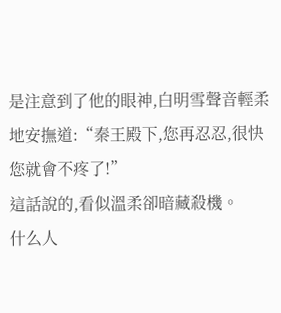是注意到了他的眼神,白明雪聲音輕柔地安撫道:“秦王殿下,您再忍忍,很快您就會不疼了!”
這話說的,看似溫柔卻暗藏殺機。
什么人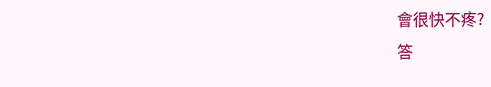會很快不疼?
答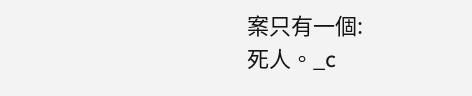案只有一個:
死人。_c